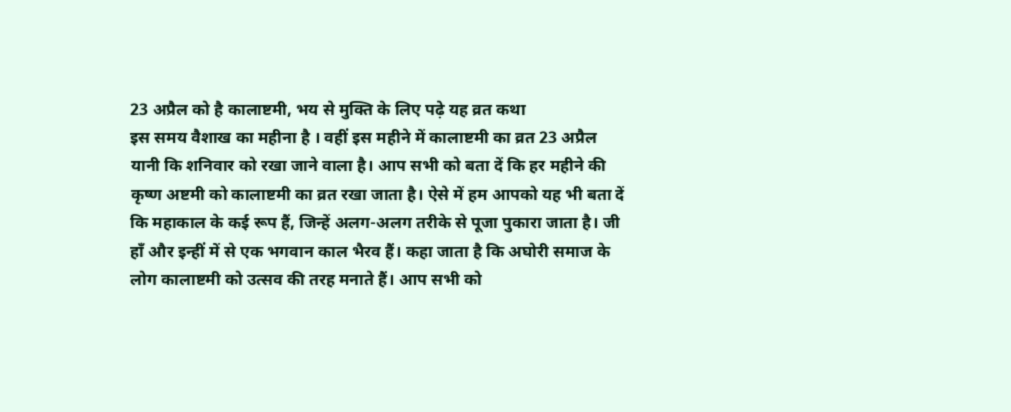23 अप्रैल को है कालाष्टमी, भय से मुक्ति के लिए पढ़े यह व्रत कथा
इस समय वैशाख का महीना है । वहीं इस महीने में कालाष्टमी का व्रत 23 अप्रैल यानी कि शनिवार को रखा जाने वाला है। आप सभी को बता दें कि हर महीने की कृष्ण अष्टमी को कालाष्टमी का व्रत रखा जाता है। ऐसे में हम आपको यह भी बता दें कि महाकाल के कई रूप हैं, जिन्हें अलग-अलग तरीके से पूजा पुकारा जाता है। जी हाँ और इन्हीं में से एक भगवान काल भैरव हैं। कहा जाता है कि अघोरी समाज के लोग कालाष्टमी को उत्सव की तरह मनाते हैं। आप सभी को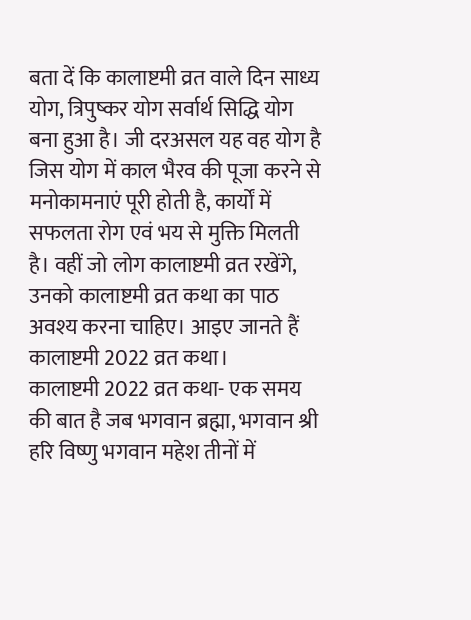बता दें कि कालाष्टमी व्रत वाले दिन साध्य योग, त्रिपुष्कर योग सर्वार्थ सिद्धि योग बना हुआ है। जी दरअसल यह वह योग है जिस योग में काल भैरव की पूजा करने से मनोकामनाएं पूरी होती है, कार्यों में सफलता रोग एवं भय से मुक्ति मिलती है। वहीं जो लोग कालाष्टमी व्रत रखेंगे, उनको कालाष्टमी व्रत कथा का पाठ अवश्य करना चाहिए। आइए जानते हैं कालाष्टमी 2022 व्रत कथा।
कालाष्टमी 2022 व्रत कथा- एक समय की बात है जब भगवान ब्रह्मा, भगवान श्री हरि विष्णु भगवान महेश तीनों में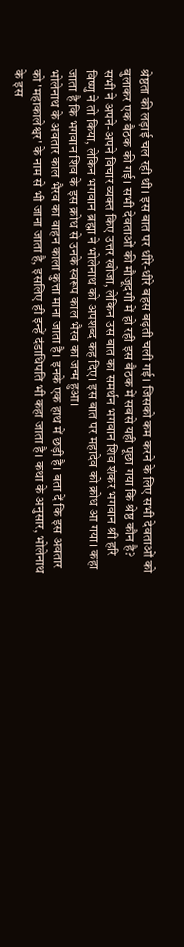श्रेष्ठता की लड़ाई चल रही थी। इस बात पर धीरे-धीरे बहस बढ़ती चली गई। जिसको कम करने के लिए सभी देवताओं को बुलाकर एक बैठक की गई। सभी देवताओं की मौजूदगी में हो रही इस बैठक में सबसे यही पूछा गया कि श्रेष्ठ कौन है? सभी ने अपने-अपने विचार व्यक्त किए उत्तर खोजा, लेकिन उस बात का समर्थन भगवान शिव शंकर भगवान श्री हरि विष्णु ने तो किया, लेकिन भगवान ब्रह्मा ने भोलेनाथ को अपशब्द कह दिए। इस बात पर महादेव को क्रोध आ गया। कहा जाता है कि भगवान शिव के इस क्रोध से उनके स्वरूप काल भैरव का जन्म हुआ।
भोलेनाथ के अवतार काल भैरव का वाहन काला कुत्ता माना जाता है। इनके एक हाथ में छड़ी है। बता दें कि इस अवतार को 'महाकालेश्वर' के नाम से भी जाना जाता है, इसलिए ही इन्हें दंडाधिपति भी कहा जाता है। कथा के अनुसार, भोलेनाथ के इस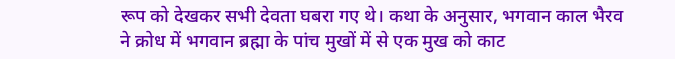रूप को देखकर सभी देवता घबरा गए थे। कथा के अनुसार, भगवान काल भैरव ने क्रोध में भगवान ब्रह्मा के पांच मुखों में से एक मुख को काट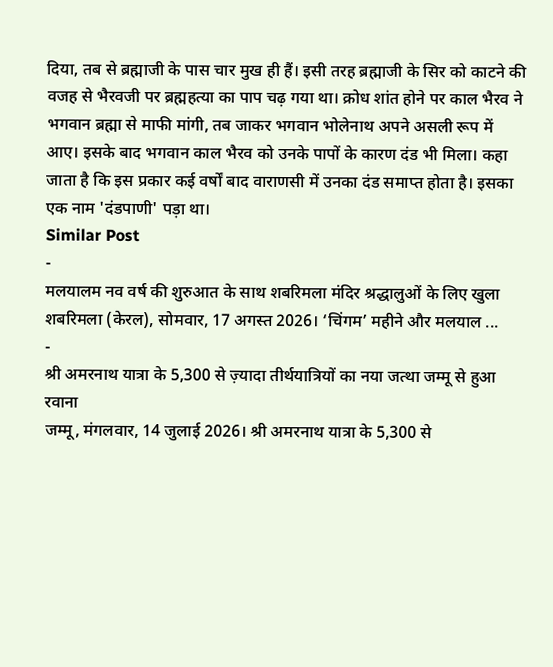दिया, तब से ब्रह्माजी के पास चार मुख ही हैं। इसी तरह ब्रह्माजी के सिर को काटने की वजह से भैरवजी पर ब्रह्महत्या का पाप चढ़ गया था। क्रोध शांत होने पर काल भैरव ने भगवान ब्रह्मा से माफी मांगी, तब जाकर भगवान भोलेनाथ अपने असली रूप में आए। इसके बाद भगवान काल भैरव को उनके पापों के कारण दंड भी मिला। कहा जाता है कि इस प्रकार कई वर्षों बाद वाराणसी में उनका दंड समाप्त होता है। इसका एक नाम 'दंडपाणी' पड़ा था।
Similar Post
-
मलयालम नव वर्ष की शुरुआत के साथ शबरिमला मंदिर श्रद्धालुओं के लिए खुला
शबरिमला (केरल), सोमवार, 17 अगस्त 2026। ‘चिंगम’ महीने और मलयाल ...
-
श्री अमरनाथ यात्रा के 5,300 से ज़्यादा तीर्थयात्रियों का नया जत्था जम्मू से हुआ रवाना
जम्मू, मंगलवार, 14 जुलाई 2026। श्री अमरनाथ यात्रा के 5,300 से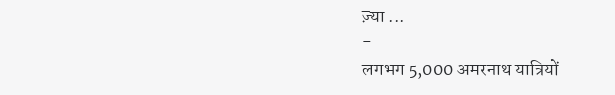ज़्या ...
-
लगभग 5,000 अमरनाथ यात्रियों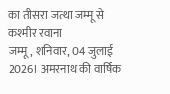का तीसरा जत्था जम्मू से कश्मीर रवाना
जम्मू, शनिवार, 04 जुलाई 2026। अमरनाथ की वार्षिक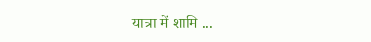यात्रा में शामि ...